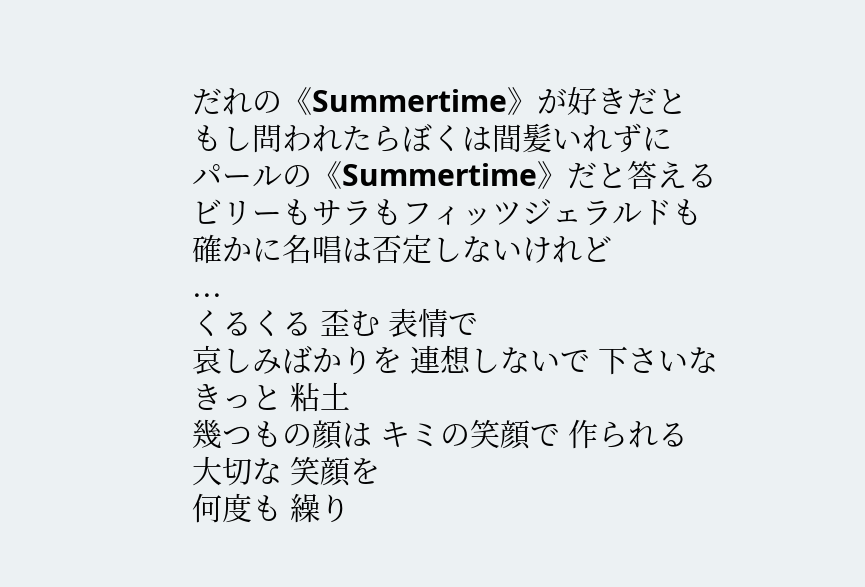だれの《Summertime》が好きだと
もし問われたらぼくは間髪いれずに
パールの《Summertime》だと答える
ビリーもサラもフィッツジェラルドも
確かに名唱は否定しないけれど
...
くるくる 歪む 表情で
哀しみばかりを 連想しないで 下さいな
きっと 粘土
幾つもの顔は キミの笑顔で 作られる
大切な 笑顔を
何度も 繰り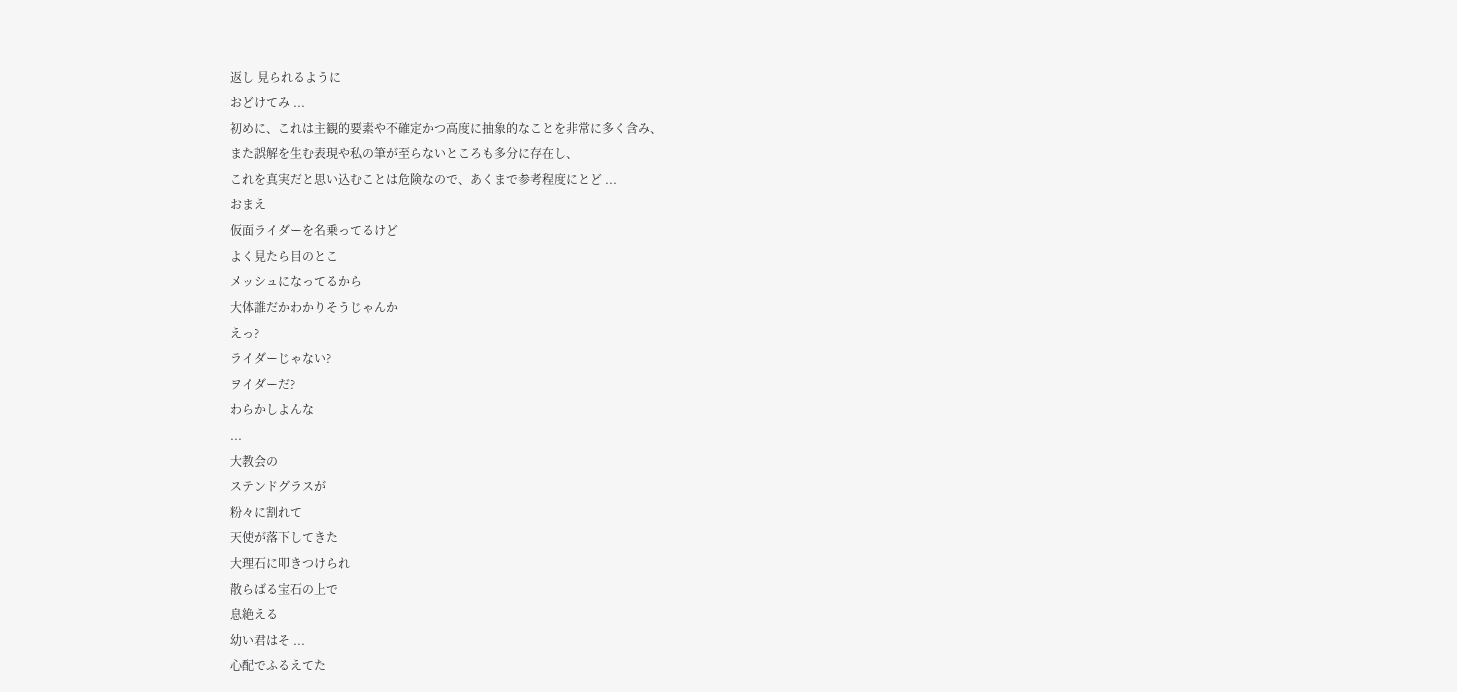返し 見られるように
おどけてみ ...
初めに、これは主観的要素や不確定かつ高度に抽象的なことを非常に多く含み、
また誤解を生む表現や私の筆が至らないところも多分に存在し、
これを真実だと思い込むことは危険なので、あくまで参考程度にとど ...
おまえ
仮面ライダーを名乗ってるけど
よく見たら目のとこ
メッシュになってるから
大体誰だかわかりそうじゃんか
えっ?
ライダーじゃない?
ヲイダーだ?
わらかしよんな
...
大教会の
ステンドグラスが
粉々に割れて
天使が落下してきた
大理石に叩きつけられ
散らばる宝石の上で
息絶える
幼い君はそ ...
心配でふるえてた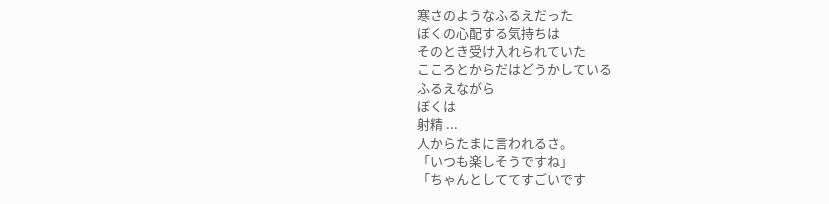寒さのようなふるえだった
ぼくの心配する気持ちは
そのとき受け入れられていた
こころとからだはどうかしている
ふるえながら
ぼくは
射精 ...
人からたまに言われるさ。
「いつも楽しそうですね」
「ちゃんとしててすごいです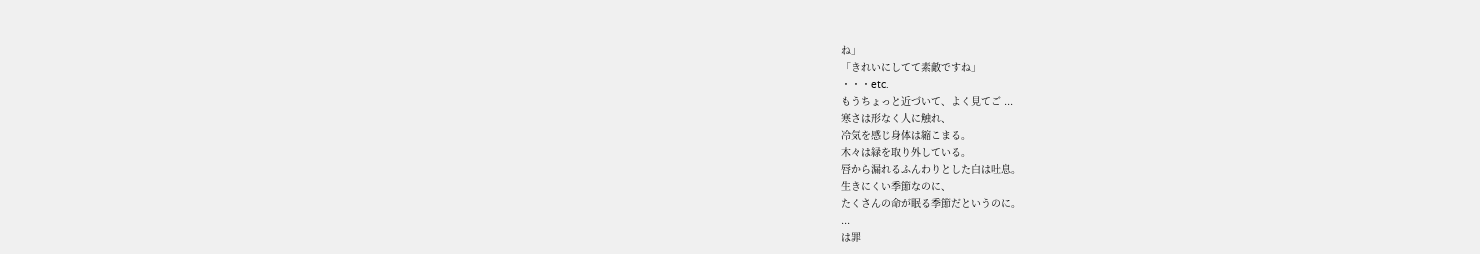ね」
「きれいにしてて素敵ですね」
・・・etc.
もうちょっと近づいて、よく見てご ...
寒さは形なく人に触れ、
冷気を感じ身体は縮こまる。
木々は緑を取り外している。
唇から漏れるふんわりとした白は吐息。
生きにくい季節なのに、
たくさんの命が眠る季節だというのに。
...
は罪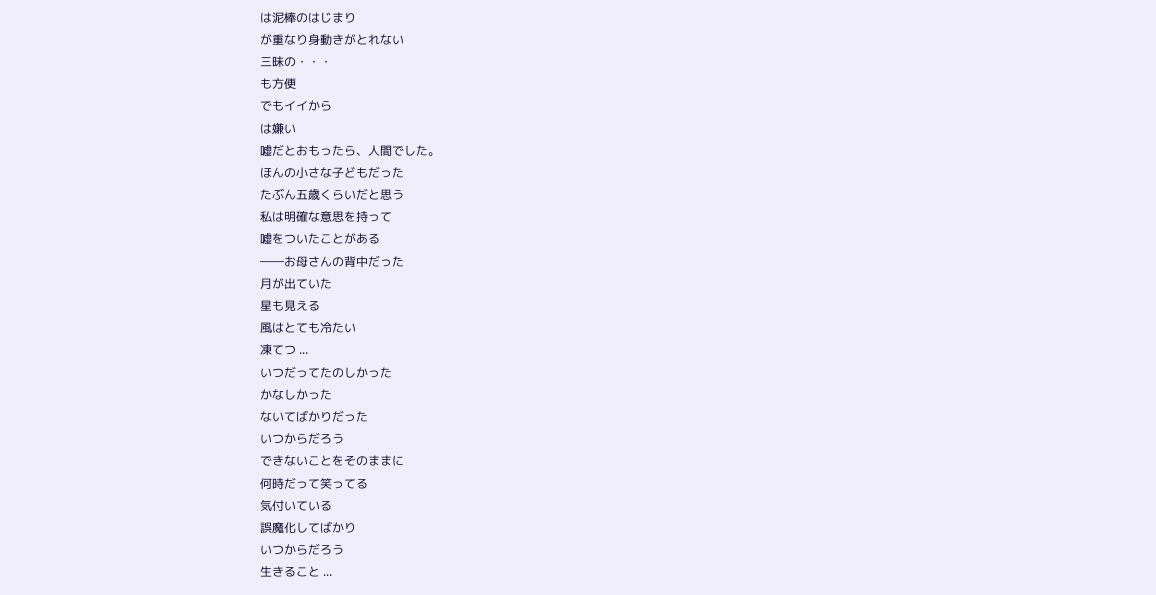は泥棒のはじまり
が重なり身動きがとれない
三昧の・・・
も方便
でもイイから
は嫌い
嘘だとおもったら、人間でした。
ほんの小さな子どもだった
たぶん五歳くらいだと思う
私は明確な意思を持って
嘘をついたことがある
――お母さんの背中だった
月が出ていた
星も見える
風はとても冷たい
凍てつ ...
いつだってたのしかった
かなしかった
ないてばかりだった
いつからだろう
できないことをそのままに
何時だって笑ってる
気付いている
誤魔化してばかり
いつからだろう
生きること ...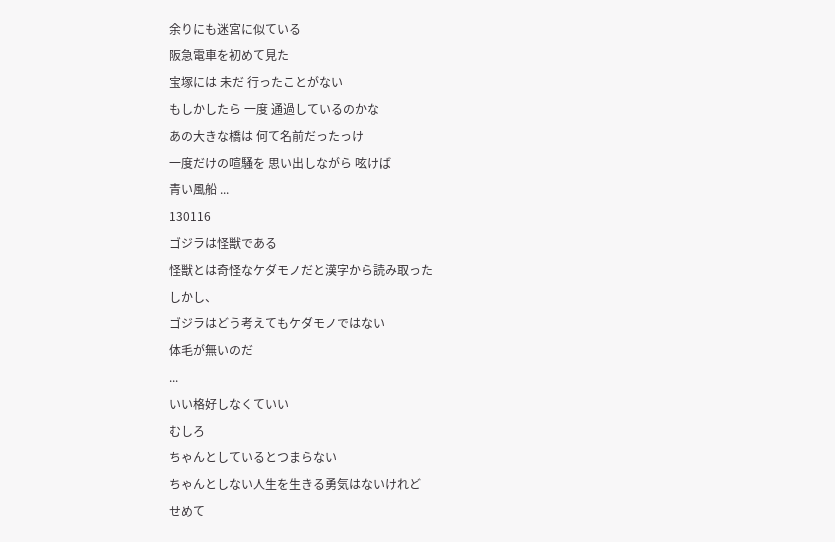余りにも迷宮に似ている
阪急電車を初めて見た
宝塚には 未だ 行ったことがない
もしかしたら 一度 通過しているのかな
あの大きな橋は 何て名前だったっけ
一度だけの喧騒を 思い出しながら 呟けば
青い風船 ...
130116
ゴジラは怪獣である
怪獣とは奇怪なケダモノだと漢字から読み取った
しかし、
ゴジラはどう考えてもケダモノではない
体毛が無いのだ
...
いい格好しなくていい
むしろ
ちゃんとしているとつまらない
ちゃんとしない人生を生きる勇気はないけれど
せめて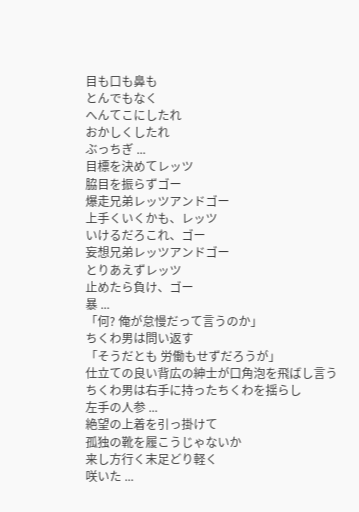目も口も鼻も
とんでもなく
へんてこにしたれ
おかしくしたれ
ぶっちぎ ...
目標を決めてレッツ
脇目を振らずゴー
爆走兄弟レッツアンドゴー
上手くいくかも、レッツ
いけるだろこれ、ゴー
妄想兄弟レッツアンドゴー
とりあえずレッツ
止めたら負け、ゴー
暴 ...
「何? 俺が怠慢だって言うのか」
ちくわ男は問い返す
「そうだとも 労働もせずだろうが」
仕立ての良い背広の紳士が口角泡を飛ばし言う
ちくわ男は右手に持ったちくわを揺らし
左手の人参 ...
絶望の上着を引っ掛けて
孤独の靴を履こうじゃないか
来し方行く末足どり軽く
咲いた ...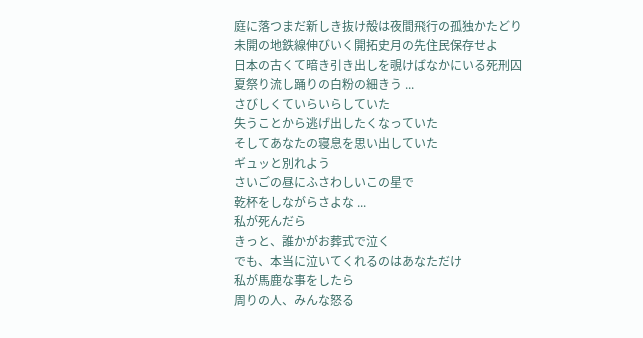庭に落つまだ新しき抜け殻は夜間飛行の孤独かたどり
未開の地鉄線伸びいく開拓史月の先住民保存せよ
日本の古くて暗き引き出しを覗けばなかにいる死刑囚
夏祭り流し踊りの白粉の細きう ...
さびしくていらいらしていた
失うことから逃げ出したくなっていた
そしてあなたの寝息を思い出していた
ギュッと別れよう
さいごの昼にふさわしいこの星で
乾杯をしながらさよな ...
私が死んだら
きっと、誰かがお葬式で泣く
でも、本当に泣いてくれるのはあなただけ
私が馬鹿な事をしたら
周りの人、みんな怒る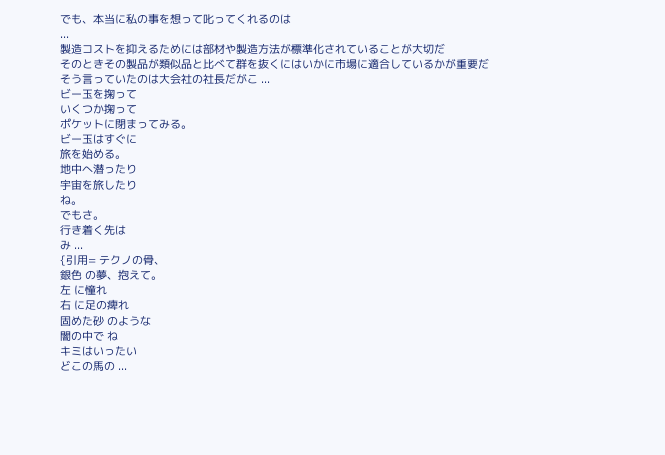でも、本当に私の事を想って叱ってくれるのは
...
製造コストを抑えるためには部材や製造方法が標準化されていることが大切だ
そのときその製品が類似品と比べて群を抜くにはいかに市場に適合しているかが重要だ
そう言っていたのは大会社の社長だがこ ...
ビー玉を掬って
いくつか掬って
ポケットに閉まってみる。
ビー玉はすぐに
旅を始める。
地中へ潜ったり
宇宙を旅したり
ね。
でもさ。
行き着く先は
み ...
{引用= テクノの骨、
銀色 の夢、抱えて。
左 に憧れ
右 に足の痺れ
固めた砂 のような
闇の中で ね
キミはいったい
どこの馬の ...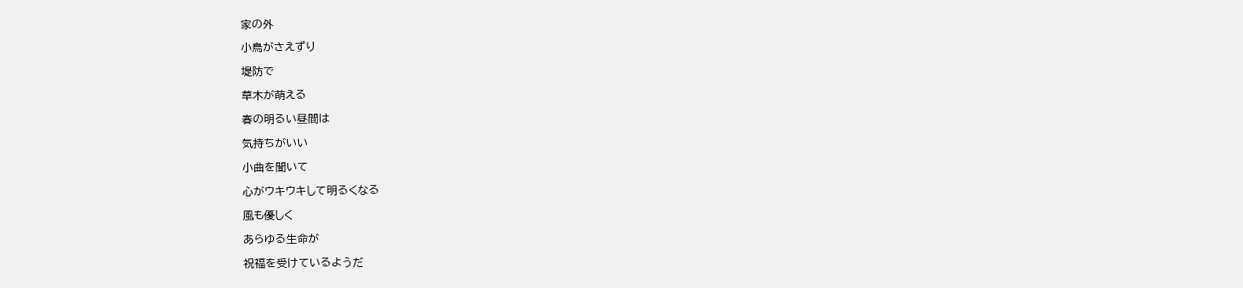家の外
小鳥がさえずり
堤防で
草木が萌える
春の明るい昼間は
気持ちがいい
小曲を聞いて
心がウキウキして明るくなる
風も優しく
あらゆる生命が
祝福を受けているようだ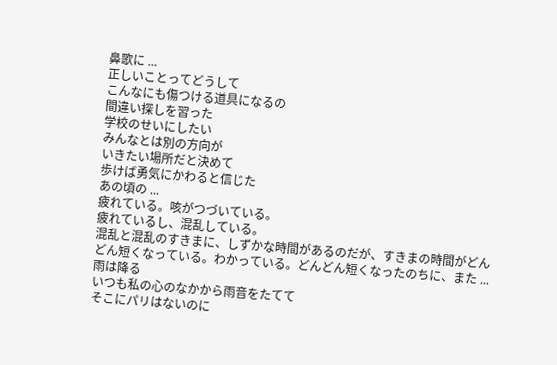鼻歌に ...
正しいことってどうして
こんなにも傷つける道具になるの
間違い探しを習った
学校のせいにしたい
みんなとは別の方向が
いきたい場所だと決めて
歩けば勇気にかわると信じた
あの頃の ...
疲れている。咳がつづいている。
疲れているし、混乱している。
混乱と混乱のすきまに、しずかな時間があるのだが、すきまの時間がどんどん短くなっている。わかっている。どんどん短くなったのちに、また ...
雨は降る
いつも私の心のなかから雨音をたてて
そこにパリはないのに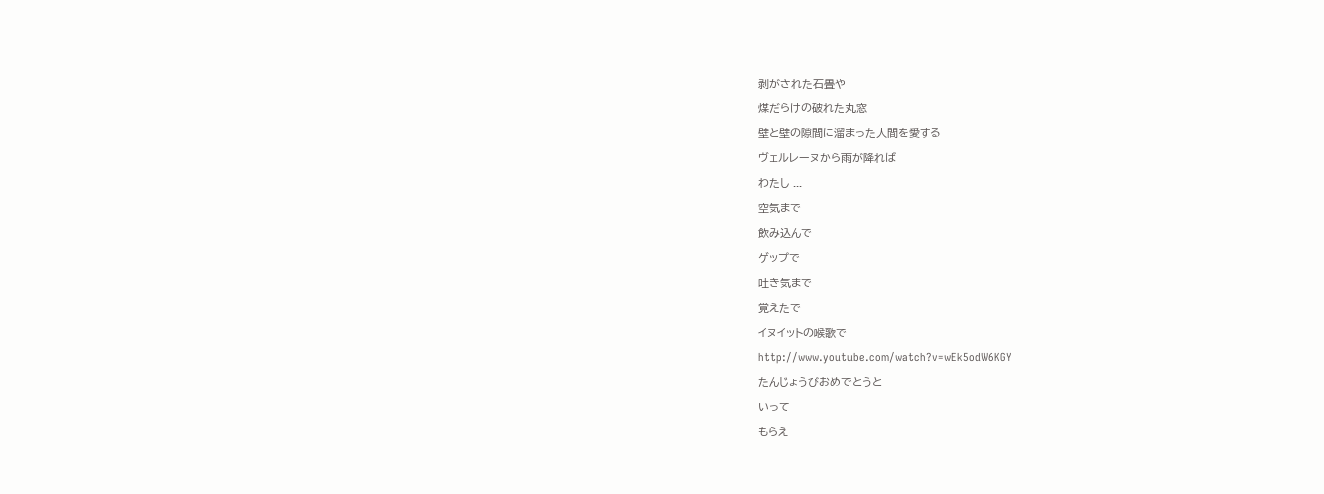剥がされた石畳や
煤だらけの破れた丸窓
壁と壁の隙間に溜まった人間を愛する
ヴェルレーヌから雨が降れば
わたし ...
空気まで
飲み込んで
ゲップで
吐き気まで
覚えたで
イヌイットの喉歌で
http://www.youtube.com/watch?v=wEk5odW6KGY
たんじょうびおめでとうと
いって
もらえ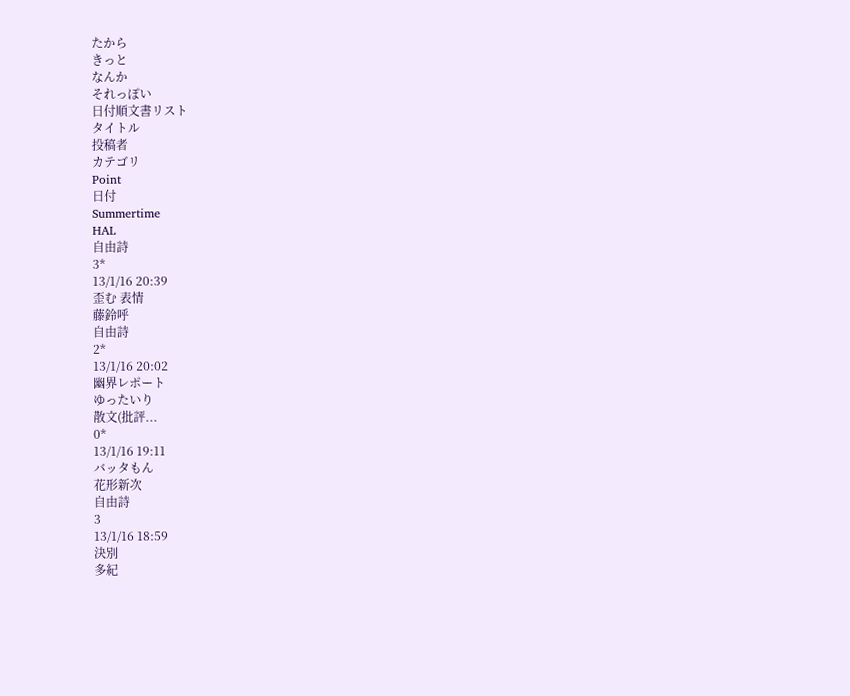たから
きっと
なんか
それっぽい
日付順文書リスト
タイトル
投稿者
カテゴリ
Point
日付
Summertime
HAL
自由詩
3*
13/1/16 20:39
歪む 表情
藤鈴呼
自由詩
2*
13/1/16 20:02
幽界レポート
ゆったいり
散文(批評...
0*
13/1/16 19:11
バッタもん
花形新次
自由詩
3
13/1/16 18:59
決別
多紀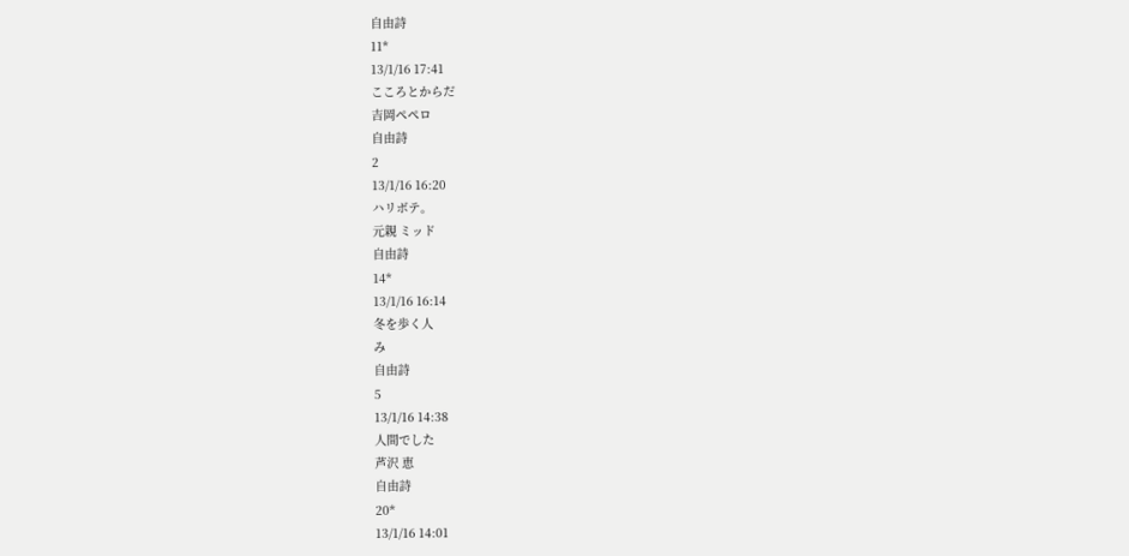自由詩
11*
13/1/16 17:41
こころとからだ
吉岡ペペロ
自由詩
2
13/1/16 16:20
ハリボテ。
元親 ミッド
自由詩
14*
13/1/16 16:14
冬を歩く人
み
自由詩
5
13/1/16 14:38
人間でした
芦沢 恵
自由詩
20*
13/1/16 14:01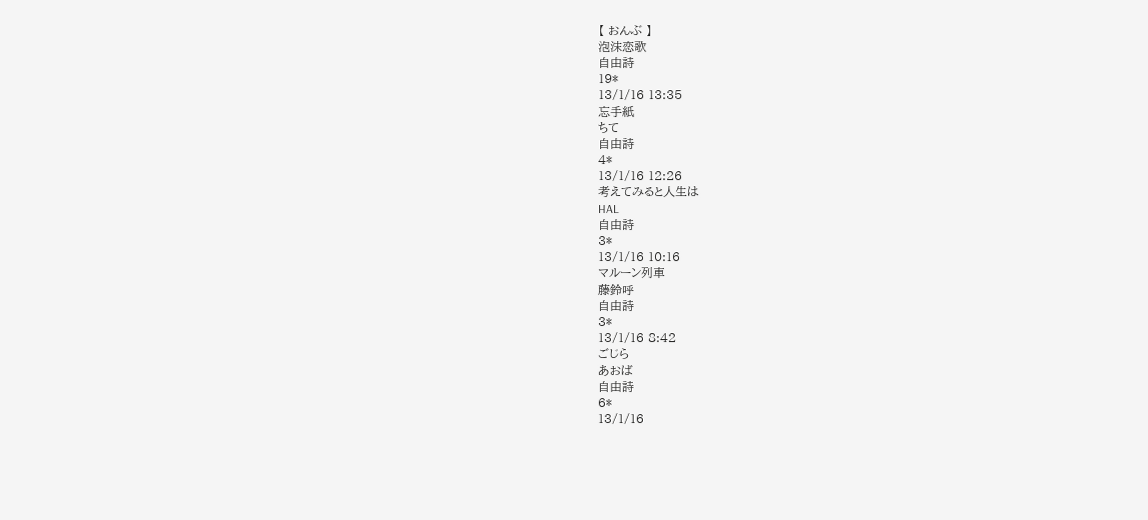【 おんぶ 】
泡沫恋歌
自由詩
19*
13/1/16 13:35
忘手紙
ちて
自由詩
4*
13/1/16 12:26
考えてみると人生は
HAL
自由詩
3*
13/1/16 10:16
マルーン列車
藤鈴呼
自由詩
3*
13/1/16 8:42
ごじら
あおば
自由詩
6*
13/1/16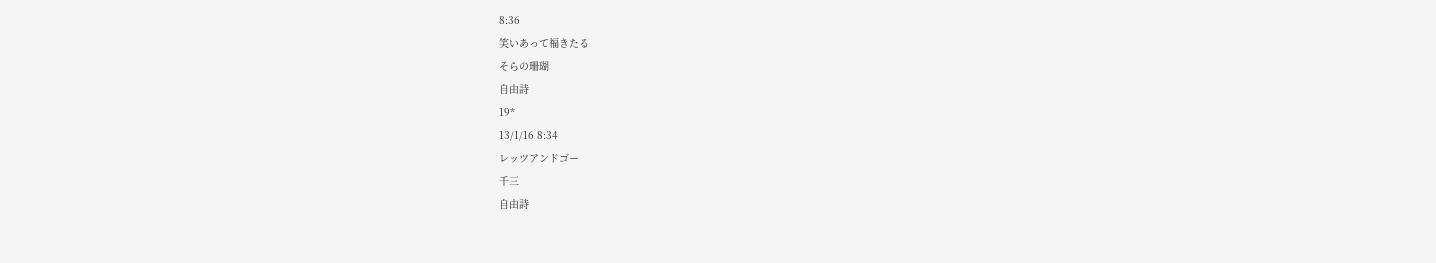8:36
笑いあって福きたる
そらの珊瑚
自由詩
19*
13/1/16 8:34
レッツアンドゴー
千三
自由詩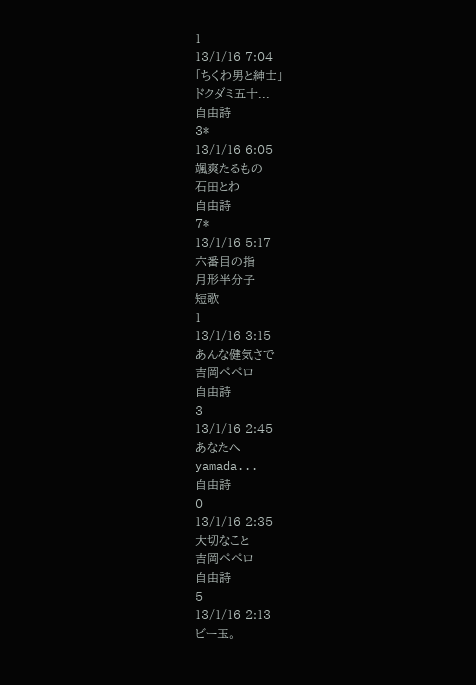1
13/1/16 7:04
「ちくわ男と紳士」
ドクダミ五十...
自由詩
3*
13/1/16 6:05
颯爽たるもの
石田とわ
自由詩
7*
13/1/16 5:17
六番目の指
月形半分子
短歌
1
13/1/16 3:15
あんな健気さで
吉岡ペペロ
自由詩
3
13/1/16 2:45
あなたへ
yamada...
自由詩
0
13/1/16 2:35
大切なこと
吉岡ペペロ
自由詩
5
13/1/16 2:13
ビー玉。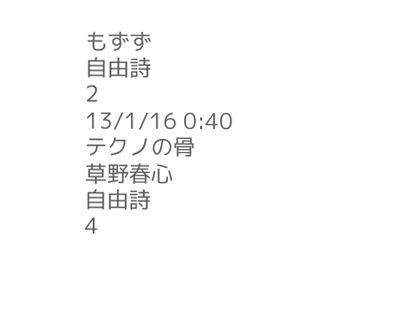もずず
自由詩
2
13/1/16 0:40
テクノの骨
草野春心
自由詩
4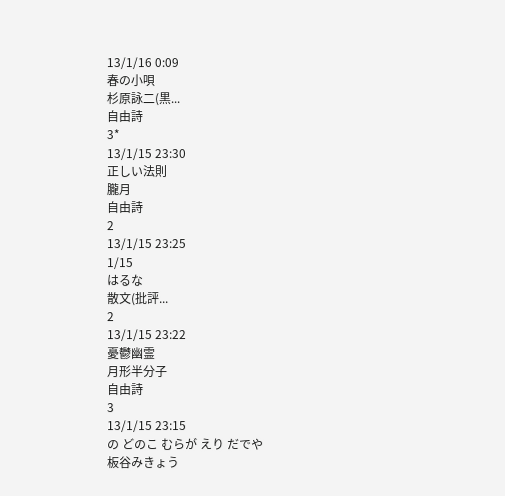13/1/16 0:09
春の小唄
杉原詠二(黒...
自由詩
3*
13/1/15 23:30
正しい法則
朧月
自由詩
2
13/1/15 23:25
1/15
はるな
散文(批評...
2
13/1/15 23:22
憂鬱幽霊
月形半分子
自由詩
3
13/1/15 23:15
の どのこ むらが えり だでや
板谷みきょう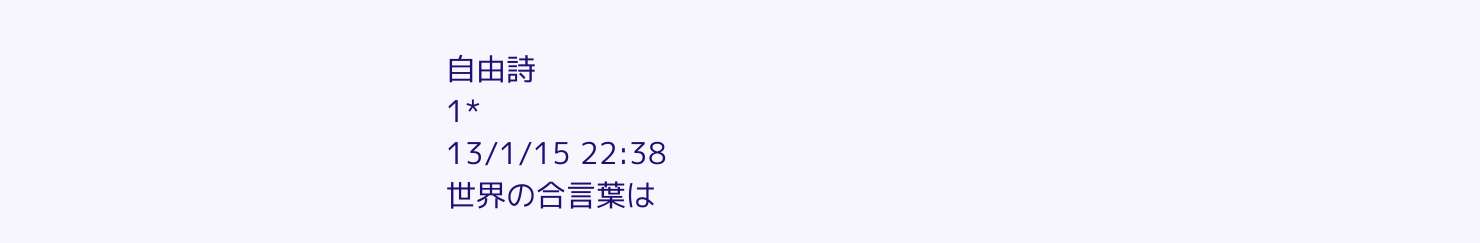自由詩
1*
13/1/15 22:38
世界の合言葉は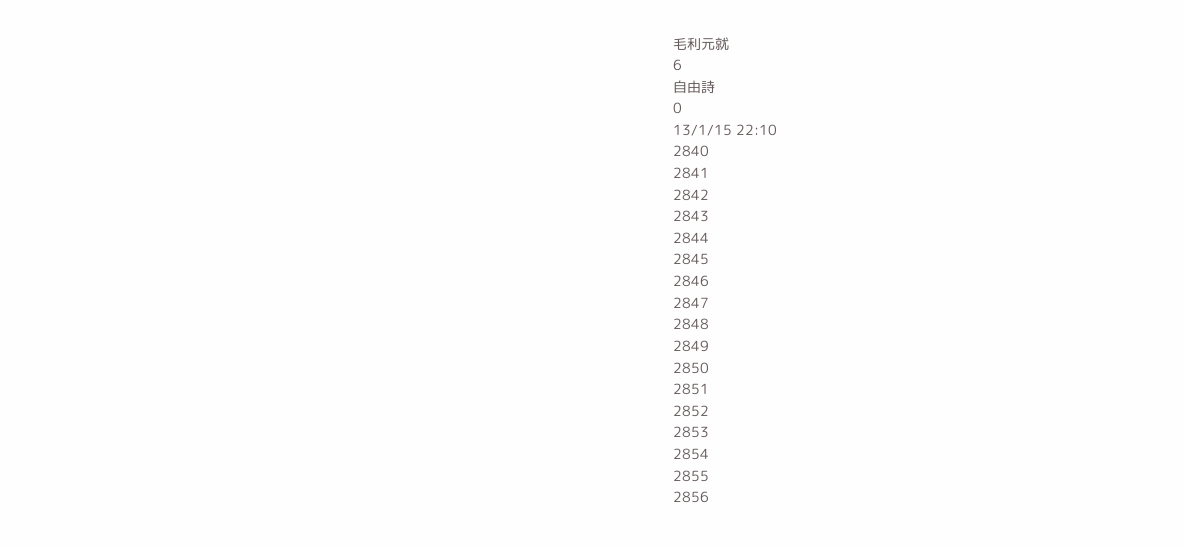毛利元就
6
自由詩
0
13/1/15 22:10
2840
2841
2842
2843
2844
2845
2846
2847
2848
2849
2850
2851
2852
2853
2854
2855
2856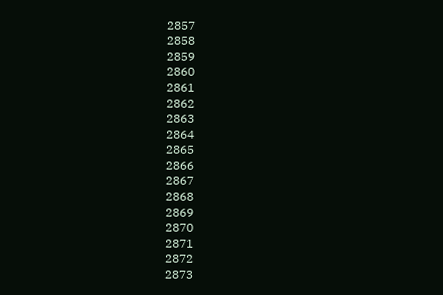2857
2858
2859
2860
2861
2862
2863
2864
2865
2866
2867
2868
2869
2870
2871
2872
2873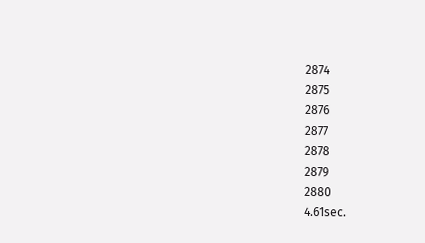2874
2875
2876
2877
2878
2879
2880
4.61sec.